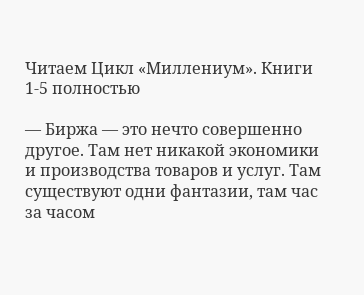Читаем Цикл «Миллениум». Книги 1-5 полностью

— Биржа — это нечто совершенно другое. Там нет никакой экономики и производства товаров и услуг. Там существуют одни фантазии, там час за часом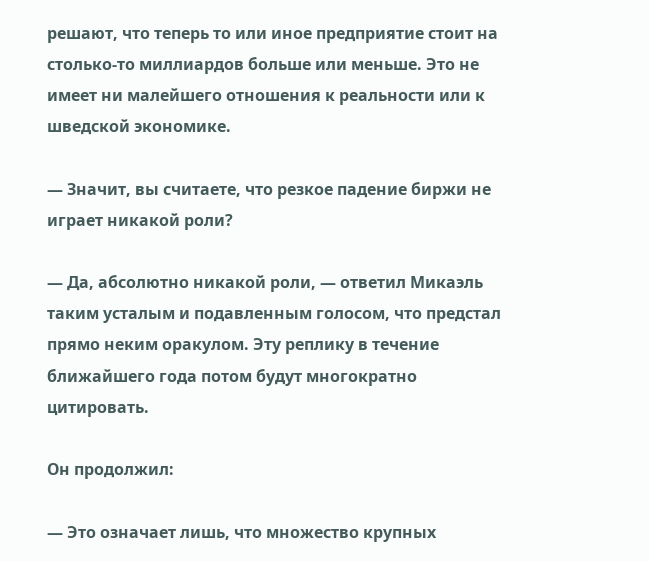решают, что теперь то или иное предприятие стоит на столько-то миллиардов больше или меньше. Это не имеет ни малейшего отношения к реальности или к шведской экономике.

— Значит, вы считаете, что резкое падение биржи не играет никакой роли?

— Да, абсолютно никакой роли, — ответил Микаэль таким усталым и подавленным голосом, что предстал прямо неким оракулом. Эту реплику в течение ближайшего года потом будут многократно цитировать.

Он продолжил:

— Это означает лишь, что множество крупных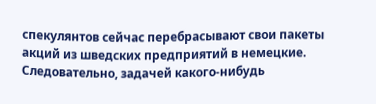спекулянтов сейчас перебрасывают свои пакеты акций из шведских предприятий в немецкие. Следовательно, задачей какого-нибудь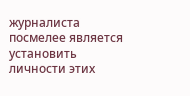журналиста посмелее является установить личности этих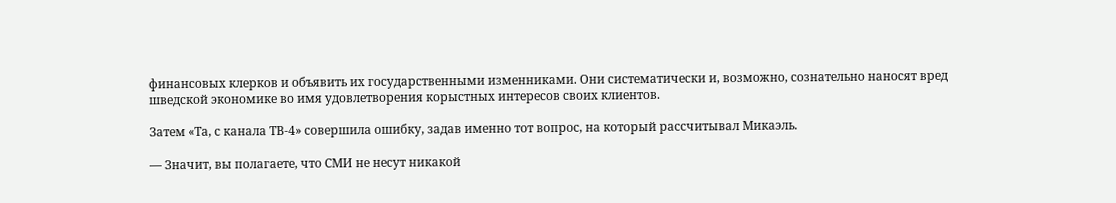финансовых клерков и объявить их государственными изменниками. Они систематически и, возможно, сознательно наносят вред шведской экономике во имя удовлетворения корыстных интересов своих клиентов.

Затем «Та, с канала ТВ-4» совершила ошибку, задав именно тот вопрос, на который рассчитывал Микаэль.

— Значит, вы полагаете, что СМИ не несут никакой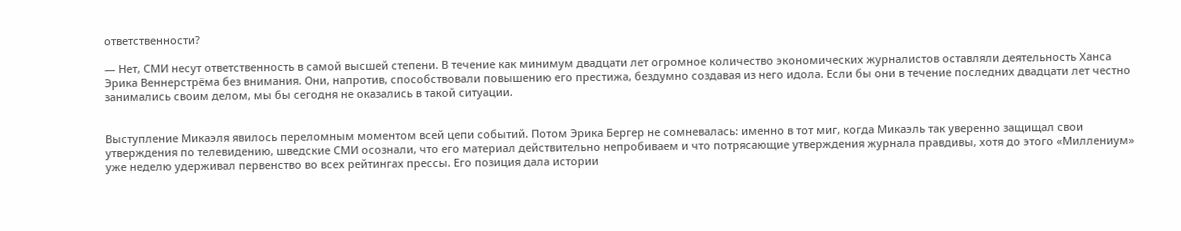ответственности?

— Нет, СМИ несут ответственность в самой высшей степени. В течение как минимум двадцати лет огромное количество экономических журналистов оставляли деятельность Ханса Эрика Веннерстрёма без внимания. Они, напротив, способствовали повышению его престижа, бездумно создавая из него идола. Если бы они в течение последних двадцати лет честно занимались своим делом, мы бы сегодня не оказались в такой ситуации.


Выступление Микаэля явилось переломным моментом всей цепи событий. Потом Эрика Бергер не сомневалась: именно в тот миг, когда Микаэль так уверенно защищал свои утверждения по телевидению, шведские СМИ осознали, что его материал действительно непробиваем и что потрясающие утверждения журнала правдивы, хотя до этого «Миллениум» уже неделю удерживал первенство во всех рейтингах прессы. Его позиция дала истории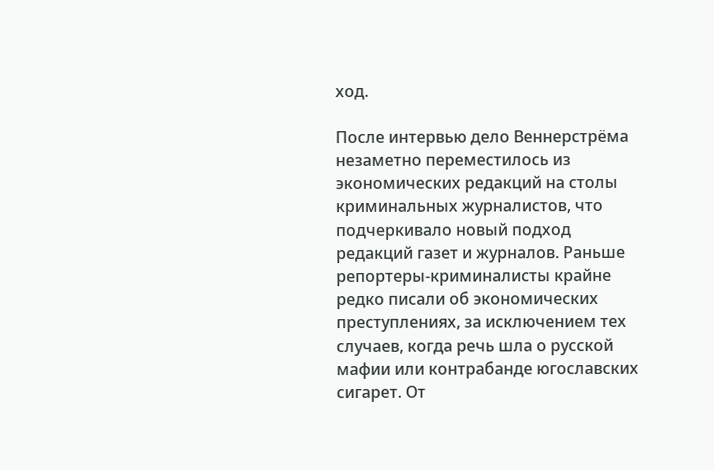ход.

После интервью дело Веннерстрёма незаметно переместилось из экономических редакций на столы криминальных журналистов, что подчеркивало новый подход редакций газет и журналов. Раньше репортеры-криминалисты крайне редко писали об экономических преступлениях, за исключением тех случаев, когда речь шла о русской мафии или контрабанде югославских сигарет. От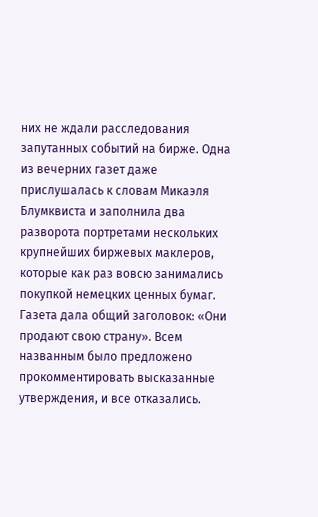них не ждали расследования запутанных событий на бирже. Одна из вечерних газет даже прислушалась к словам Микаэля Блумквиста и заполнила два разворота портретами нескольких крупнейших биржевых маклеров, которые как раз вовсю занимались покупкой немецких ценных бумаг. Газета дала общий заголовок: «Они продают свою страну». Всем названным было предложено прокомментировать высказанные утверждения, и все отказались.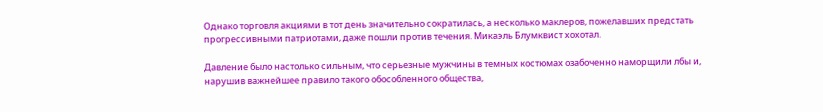Однако торговля акциями в тот день значительно сократилась, а несколько маклеров, пожелавших предстать прогрессивными патриотами, даже пошли против течения. Микаэль Блумквист хохотал.

Давление было настолько сильным, что серьезные мужчины в темных костюмах озабоченно наморщили лбы и, нарушив важнейшее правило такого обособленного общества,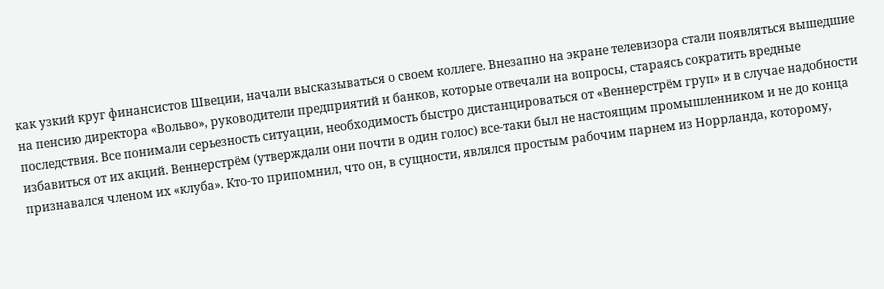как узкий круг финансистов Швеции, начали высказываться о своем коллеге. Внезапно на экране телевизора стали появляться вышедшие на пенсию директора «Вольво», руководители предприятий и банков, которые отвечали на вопросы, стараясь сократить вредные последствия. Все понимали серьезность ситуации, необходимость быстро дистанцироваться от «Веннерстрём груп» и в случае надобности избавиться от их акций. Веннерстрём (утверждали они почти в один голос) все-таки был не настоящим промышленником и не до конца признавался членом их «клуба». Кто-то припомнил, что он, в сущности, являлся простым рабочим парнем из Норрланда, которому,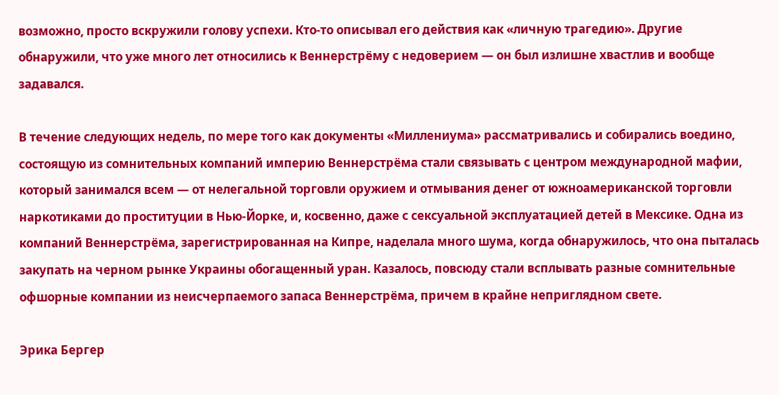возможно, просто вскружили голову успехи. Кто-то описывал его действия как «личную трагедию». Другие обнаружили, что уже много лет относились к Веннерстрёму с недоверием — он был излишне хвастлив и вообще задавался.

В течение следующих недель, по мере того как документы «Миллениума» рассматривались и собирались воедино, состоящую из сомнительных компаний империю Веннерстрёма стали связывать с центром международной мафии, который занимался всем — от нелегальной торговли оружием и отмывания денег от южноамериканской торговли наркотиками до проституции в Нью-Йорке, и, косвенно, даже с сексуальной эксплуатацией детей в Мексике. Одна из компаний Веннерстрёма, зарегистрированная на Кипре, наделала много шума, когда обнаружилось, что она пыталась закупать на черном рынке Украины обогащенный уран. Казалось, повсюду стали всплывать разные сомнительные офшорные компании из неисчерпаемого запаса Веннерстрёма, причем в крайне неприглядном свете.

Эрика Бергер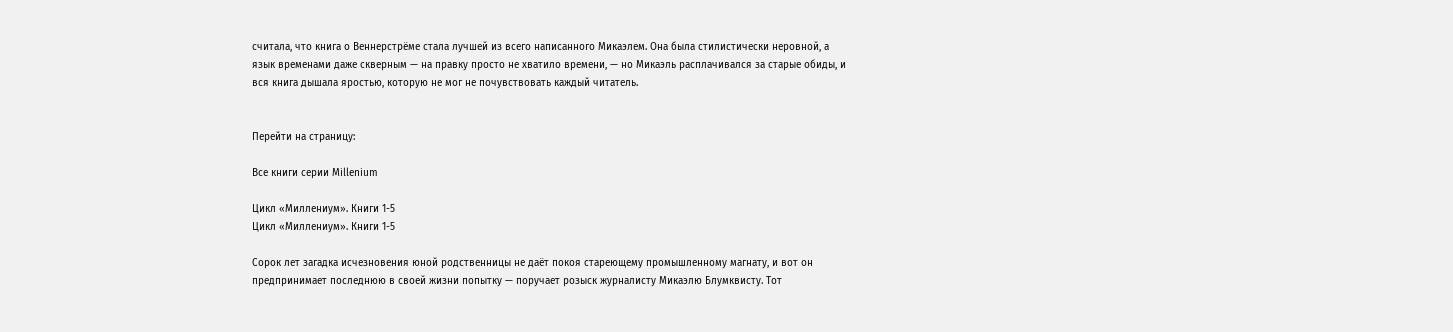считала, что книга о Веннерстрёме стала лучшей из всего написанного Микаэлем. Она была стилистически неровной, а язык временами даже скверным — на правку просто не хватило времени, — но Микаэль расплачивался за старые обиды, и вся книга дышала яростью, которую не мог не почувствовать каждый читатель.


Перейти на страницу:

Все книги серии Millenium

Цикл «Миллениум». Книги 1-5
Цикл «Миллениум». Книги 1-5

Сорок лет загадка исчезновения юной родственницы не даёт покоя стареющему промышленному магнату, и вот он предпринимает последнюю в своей жизни попытку — поручает розыск журналисту Микаэлю Блумквисту. Тот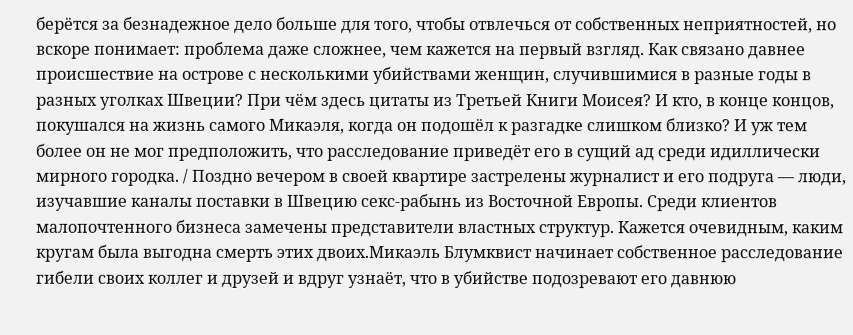берётся за безнадежное дело больше для того, чтобы отвлечься от собственных неприятностей, но вскоре понимает: проблема даже сложнее, чем кажется на первый взгляд. Как связано давнее происшествие на острове с несколькими убийствами женщин, случившимися в разные годы в разных уголках Швеции? При чём здесь цитаты из Третьей Книги Моисея? И кто, в конце концов, покушался на жизнь самого Микаэля, когда он подошёл к разгадке слишком близко? И уж тем более он не мог предположить, что расследование приведёт его в сущий ад среди идиллически мирного городка. / Поздно вечером в своей квартире застрелены журналист и его подруга — люди, изучавшие каналы поставки в Швецию секс-рабынь из Восточной Европы. Среди клиентов малопочтенного бизнеса замечены представители властных структур. Кажется очевидным, каким кругам была выгодна смерть этих двоих.Микаэль Блумквист начинает собственное расследование гибели своих коллег и друзей и вдруг узнаёт, что в убийстве подозревают его давнюю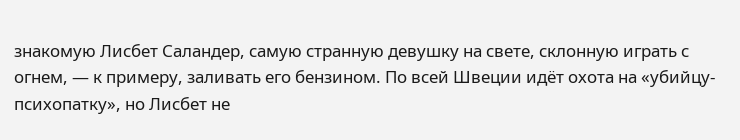знакомую Лисбет Саландер, самую странную девушку на свете, склонную играть с огнем, — к примеру, заливать его бензином. По всей Швеции идёт охота на «убийцу-психопатку», но Лисбет не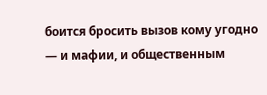боится бросить вызов кому угодно — и мафии, и общественным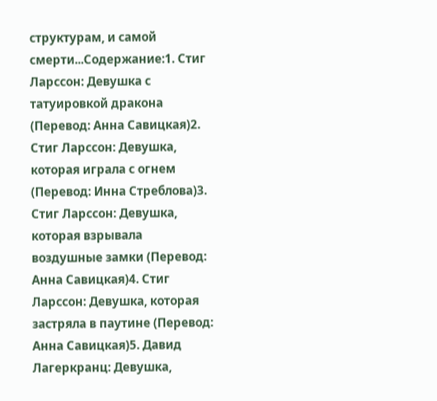структурам, и самой смерти...Содержание:1. Стиг Ларссон: Девушка с татуировкой дракона (Перевод: Анна Савицкая)2. Стиг Ларссон: Девушка, которая играла с огнем (Перевод: Инна Стреблова)3. Стиг Ларссон: Девушка, которая взрывала воздушные замки (Перевод: Анна Савицкая)4. Стиг Ларссон: Девушка, которая застряла в паутине (Перевод: Анна Савицкая)5. Давид Лагеркранц: Девушка,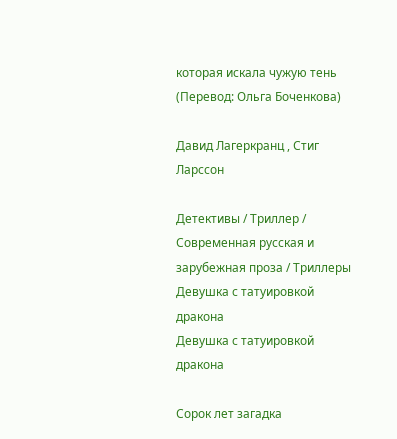которая искала чужую тень (Перевод: Ольга Боченкова)

Давид Лагеркранц , Стиг Ларссон

Детективы / Триллер / Современная русская и зарубежная проза / Триллеры
Девушка с татуировкой дракона
Девушка с татуировкой дракона

Сорок лет загадка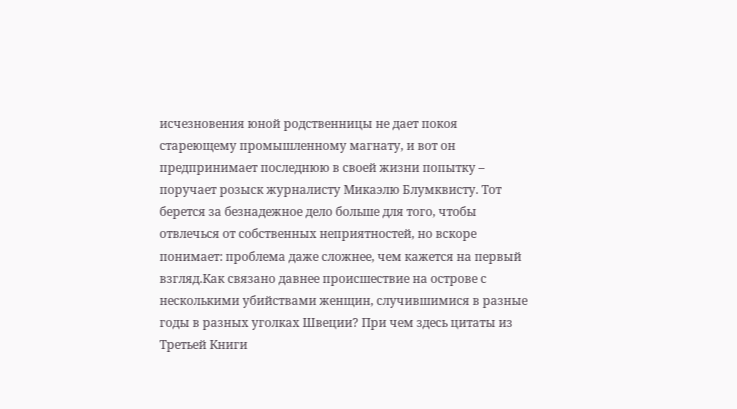исчезновения юной родственницы не дает покоя стареющему промышленному магнату, и вот он предпринимает последнюю в своей жизни попытку – поручает розыск журналисту Микаэлю Блумквисту. Тот берется за безнадежное дело больше для того, чтобы отвлечься от собственных неприятностей, но вскоре понимает: проблема даже сложнее, чем кажется на первый взгляд.Как связано давнее происшествие на острове с несколькими убийствами женщин, случившимися в разные годы в разных уголках Швеции? При чем здесь цитаты из Третьей Книги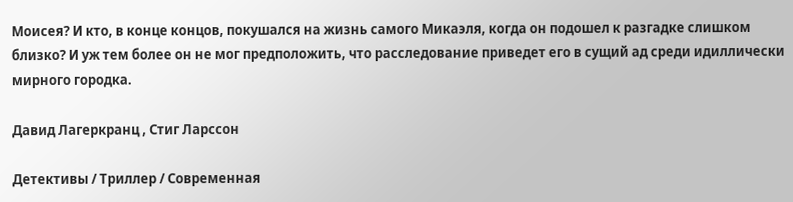Моисея? И кто, в конце концов, покушался на жизнь самого Микаэля, когда он подошел к разгадке слишком близко? И уж тем более он не мог предположить, что расследование приведет его в сущий ад среди идиллически мирного городка.

Давид Лагеркранц , Стиг Ларссон

Детективы / Триллер / Современная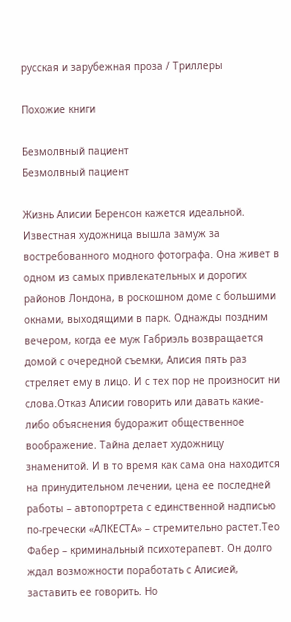русская и зарубежная проза / Триллеры

Похожие книги

Безмолвный пациент
Безмолвный пациент

Жизнь Алисии Беренсон кажется идеальной. Известная художница вышла замуж за востребованного модного фотографа. Она живет в одном из самых привлекательных и дорогих районов Лондона, в роскошном доме с большими окнами, выходящими в парк. Однажды поздним вечером, когда ее муж Габриэль возвращается домой с очередной съемки, Алисия пять раз стреляет ему в лицо. И с тех пор не произносит ни слова.Отказ Алисии говорить или давать какие-либо объяснения будоражит общественное воображение. Тайна делает художницу знаменитой. И в то время как сама она находится на принудительном лечении, цена ее последней работы – автопортрета с единственной надписью по-гречески «АЛКЕСТА» – стремительно растет.Тео Фабер – криминальный психотерапевт. Он долго ждал возможности поработать с Алисией, заставить ее говорить. Но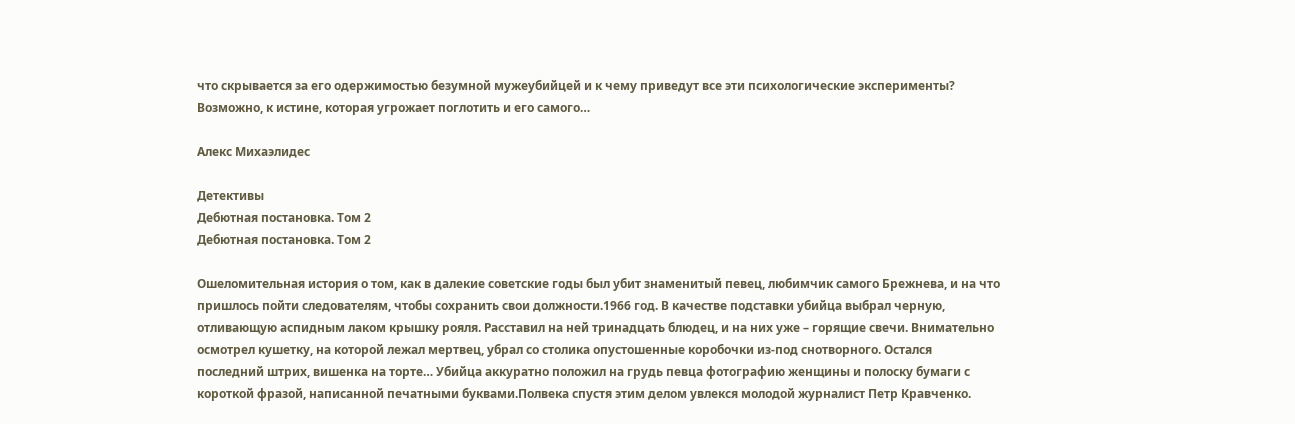что скрывается за его одержимостью безумной мужеубийцей и к чему приведут все эти психологические эксперименты? Возможно, к истине, которая угрожает поглотить и его самого…

Алекс Михаэлидес

Детективы
Дебютная постановка. Том 2
Дебютная постановка. Том 2

Ошеломительная история о том, как в далекие советские годы был убит знаменитый певец, любимчик самого Брежнева, и на что пришлось пойти следователям, чтобы сохранить свои должности.1966 год. В качестве подставки убийца выбрал черную, отливающую аспидным лаком крышку рояля. Расставил на ней тринадцать блюдец, и на них уже – горящие свечи. Внимательно осмотрел кушетку, на которой лежал мертвец, убрал со столика опустошенные коробочки из-под снотворного. Остался последний штрих, вишенка на торте… Убийца аккуратно положил на грудь певца фотографию женщины и полоску бумаги с короткой фразой, написанной печатными буквами.Полвека спустя этим делом увлекся молодой журналист Петр Кравченко.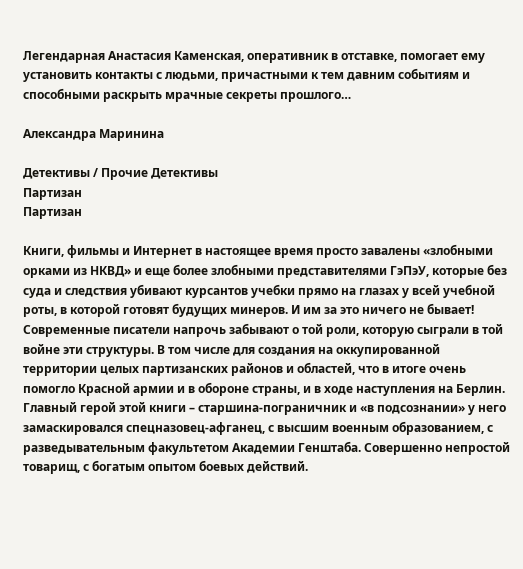Легендарная Анастасия Каменская, оперативник в отставке, помогает ему установить контакты с людьми, причастными к тем давним событиям и способными раскрыть мрачные секреты прошлого…

Александра Маринина

Детективы / Прочие Детективы
Партизан
Партизан

Книги, фильмы и Интернет в настоящее время просто завалены «злобными орками из НКВД» и еще более злобными представителями ГэПэУ, которые без суда и следствия убивают курсантов учебки прямо на глазах у всей учебной роты, в которой готовят будущих минеров. И им за это ничего не бывает! Современные писатели напрочь забывают о той роли, которую сыграли в той войне эти структуры. В том числе для создания на оккупированной территории целых партизанских районов и областей, что в итоге очень помогло Красной армии и в обороне страны, и в ходе наступления на Берлин. Главный герой этой книги – старшина-пограничник и «в подсознании» у него замаскировался спецназовец-афганец, с высшим военным образованием, с разведывательным факультетом Академии Генштаба. Совершенно непростой товарищ, с богатым опытом боевых действий.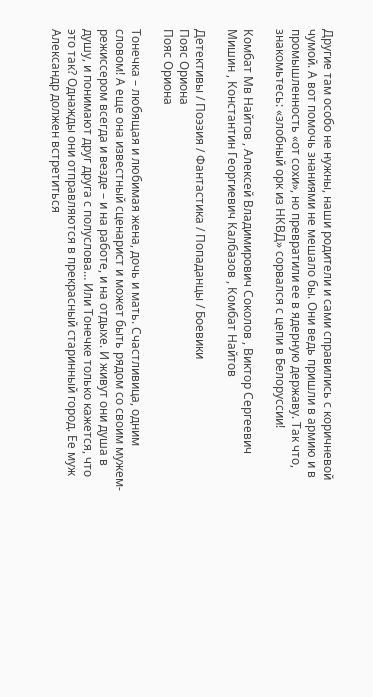Другие там особо не нужны, наши родители и сами справились с коричневой чумой. А вот помочь знаниями не мешало бы. Они ведь пришли в армию и в промышленность «от сохи», но превратили ее в ядерную державу. Так что, знакомьтесь: «злобный орк из НКВД» сорвался с цепи в Белоруссии!

Комбат Мв Найтов , Алексей Владимирович Соколов , Виктор Сергеевич Мишин , Константин Георгиевич Калбазов , Комбат Найтов

Детективы / Поэзия / Фантастика / Попаданцы / Боевики
Пояс Ориона
Пояс Ориона

Тонечка – любящая и любимая жена, дочь и мать. Счастливица, одним словом! А еще она известный сценарист и может быть рядом со своим мужем-режиссером всегда и везде – и на работе, и на отдыхе. И живут они душа в душу, и понимают друг друга с полуслова… Или Тонечке только кажется, что это так? Однажды они отправляются в прекрасный старинный город. Ее муж Александр должен встретиться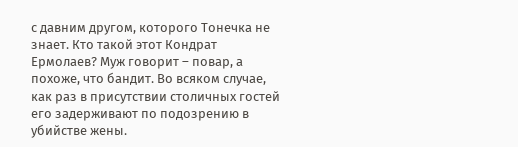с давним другом, которого Тонечка не знает. Кто такой этот Кондрат Ермолаев? Муж говорит – повар, а похоже, что бандит. Во всяком случае, как раз в присутствии столичных гостей его задерживают по подозрению в убийстве жены.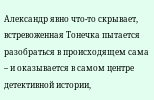Александр явно что-то скрывает, встревоженная Тонечка пытается разобраться в происходящем сама – и оказывается в самом центре детективной истории,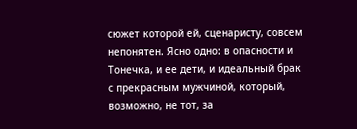сюжет которой ей, сценаристу, совсем непонятен. Ясно одно: в опасности и Тонечка, и ее дети, и идеальный брак с прекрасным мужчиной, который, возможно, не тот, за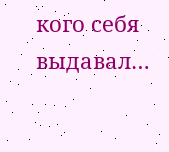кого себя выдавал…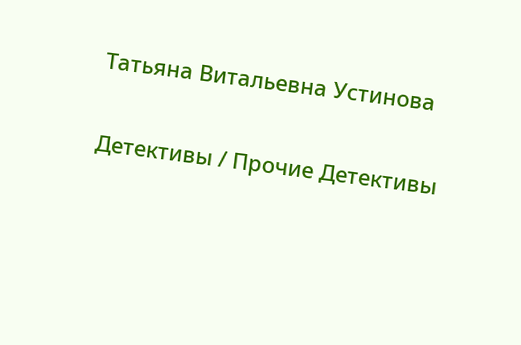Татьяна Витальевна Устинова

Детективы / Прочие Детективы